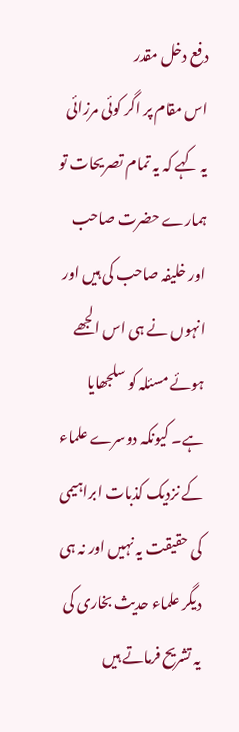دفع دخل مقدر
اس مقام پر اگر کوئی مرزائی یہ کہے کہ یہ تمام تصریحات تو ہمارے حضرت صاحب اور خلیفہ صاحب کی ہیں اور انہوں نے ہی اس الجھے ہوئے مسئلہ کو سلجھایا ہے۔ کیونکہ دوسرے علماء کے نزدیک کذبات ابراہیمی کی حقیقت یہ نہیں اور نہ ہی دیگر علماء حدیث بخاری کی یہ تشریح فرماتے ہیں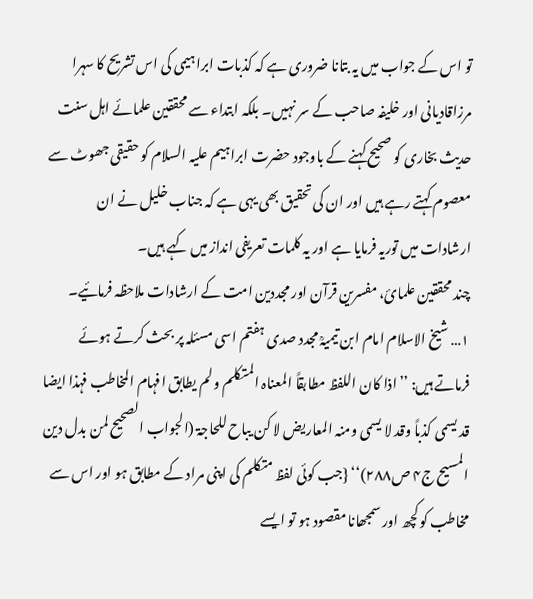تو اس کے جواب میں یہ بتانا ضروری ہے کہ کذبات ابراہیمی کی اس تشریح کا سہرا مرزاقادیانی اور خلیفہ صاحب کے سر نہیں۔ بلکہ ابتداء سے محققین علمائے اہل سنت حدیث بخاری کو صحیح کہنے کے باوجود حضرت ابراہیم علیہ السلام کو حقیقی جھوٹ سے معصوم کہتے رہے ہیں اور ان کی تحقیق بھی یہی ہے کہ جناب خلیل نے ان ارشادات میں توریہ فرمایا ہے اور یہ کلمات تعریفی انداز میں کہے ہیں۔
چند محققین علمائ، مفسرین قرآن اور مجددین امت کے ارشادات ملاحظہ فرمائیے۔
۱… شیخ الاسلام امام ابن تیمیہؒ مجدد صدی ہفتم اسی مسئلہ پر بحث کرتے ہوئے فرماتے ہیں: ’’اذا کان اللفظ مطابقاً المعناہ المتکلم ولم یطابق افہام المخاطب فہذا ایضا قد یسمی کذباً وقد لا یسمی ومنہ المعاریض لا کن یباح للحاجۃ (الجواب الصحیح لمن بدل دین المسیح ج۴ ص۲۸۸)‘‘ {جب کوئی لفظ متکلم کی اپنی مراد کے مطابق ہو اور اس سے مخاطب کو کچھ اور سمجھانا مقصود ہو تو ایسے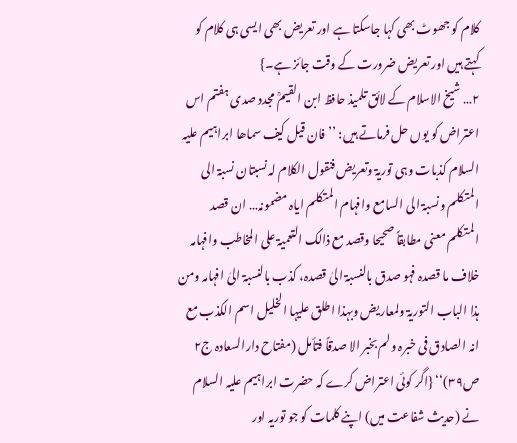کلام کو جھوٹ بھی کہا جاسکتا ہے اور تعریض بھی ایسی ہی کلام کو کہتے ہیں اور تعریض ضرورت کے وقت جائز ہے۔}
۲… شیخ الاسلام کے لائق تلمیذ حافظ ابن القیمؒ مجدد صدی ہفتم اس اعتراض کو یوں حل فرماتے ہیں: ’’فان قیل کیف سماھا ابراہیم علیہ السلام کذبات وہی توریۃ وتعریض فنقول الکلام لہ نسبتان نسبۃ الی المتکلم ونسبۃ الی السامع وافہام المتکلم ایاہ مضمونہ… ان قصد المتکلم معنی مطابقاً صحیحا وقصد مع ذالک التعمیۃ علی المخاطب وافہامہ خلاف ما قصدہ فہو صدق بالنسبۃ الیٰ قصدہ، کذب بالنسبۃ الیٰ افہامہ ومن ہذا الباب التوریۃ ولمعاریض وبہذا اطلق علیہا الخلیل اسم الکذب مع انہ الصادق فی خبرہ ولم بخبر الا صدقاً فتأمل (مفتاح دارالسعادہ ج۲ ص۳۹)‘‘ {اگر کوئی اعتراض کرے کہ حضرت ابراہیم علیہ السلام نے (حدیث شفاعت میں) اپنے کلمات کو جو توریہ اور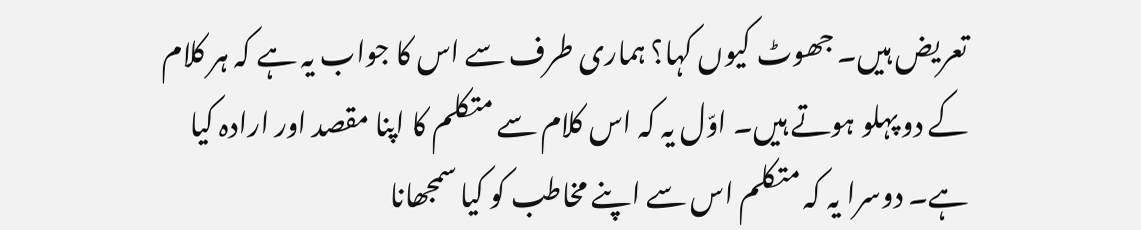تعریض ہیں۔ جھوٹ کیوں کہا؟ ہماری طرف سے اس کا جواب یہ ہے کہ ہر کلام کے دو پہلو ہوتے ہیں۔ اوّل یہ کہ اس کلام سے متکلم کا اپنا مقصد اور ارادہ کیا ہے۔ دوسرا یہ کہ متکلم اس سے اپنے مخاطب کو کیا سمجھانا